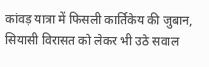कांवड़ यात्रा में फिसली कार्तिकेय की जुबान, सियासी विरासत को लेकर भी उठे सवाल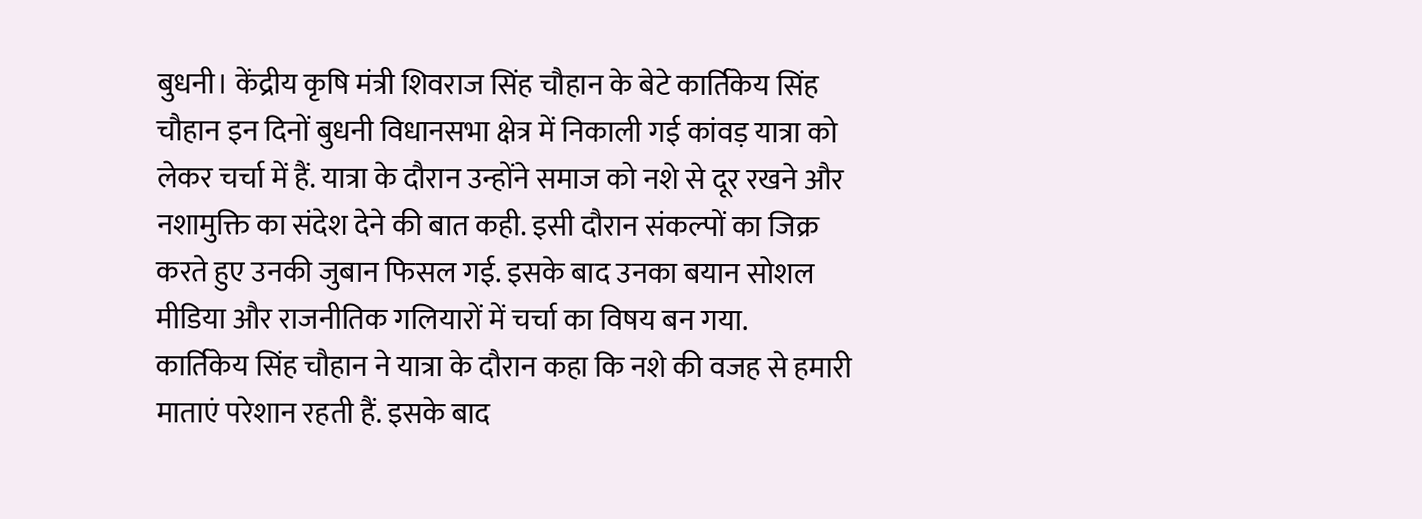बुधनी। केंद्रीय कृषि मंत्री शिवराज सिंह चौहान के बेटे कार्तिकेय सिंह चौहान इन दिनों बुधनी विधानसभा क्षेत्र में निकाली गई कांवड़ यात्रा को लेकर चर्चा में हैं. यात्रा के दौरान उन्होंने समाज को नशे से दूर रखने और नशामुक्ति का संदेश देने की बात कही. इसी दौरान संकल्पों का जिक्र करते हुए उनकी जुबान फिसल गई. इसके बाद उनका बयान सोशल मीडिया और राजनीतिक गलियारों में चर्चा का विषय बन गया.
कार्तिकेय सिंह चौहान ने यात्रा के दौरान कहा कि नशे की वजह से हमारी माताएं परेशान रहती हैं. इसके बाद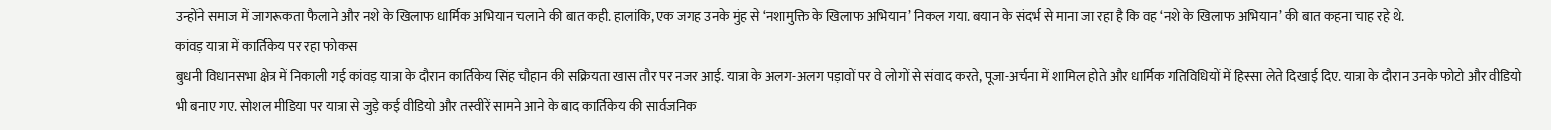उन्होंने समाज में जागरूकता फैलाने और नशे के खिलाफ धार्मिक अभियान चलाने की बात कही. हालांकि, एक जगह उनके मुंह से ‘नशामुक्ति के खिलाफ अभियान’ निकल गया. बयान के संदर्भ से माना जा रहा है कि वह ‘नशे के खिलाफ अभियान’ की बात कहना चाह रहे थे.
कांवड़ यात्रा में कार्तिकेय पर रहा फोकस
बुधनी विधानसभा क्षेत्र में निकाली गई कांवड़ यात्रा के दौरान कार्तिकेय सिंह चौहान की सक्रियता खास तौर पर नजर आई. यात्रा के अलग-अलग पड़ावों पर वे लोगों से संवाद करते, पूजा-अर्चना में शामिल होते और धार्मिक गतिविधियों में हिस्सा लेते दिखाई दिए. यात्रा के दौरान उनके फोटो और वीडियो भी बनाए गए. सोशल मीडिया पर यात्रा से जुड़े कई वीडियो और तस्वीरें सामने आने के बाद कार्तिकेय की सार्वजनिक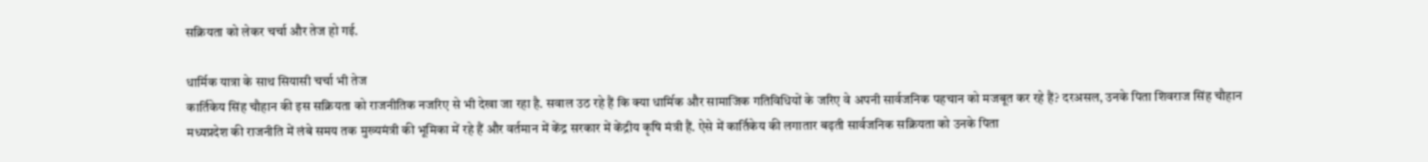सक्रियता को लेकर चर्चा और तेज हो गई.

धार्मिक यात्रा के साथ सियासी चर्चा भी तेज
कार्तिकेय सिंह चौहान की इस सक्रियता को राजनीतिक नजरिए से भी देखा जा रहा है. सवाल उठ रहे हैं कि क्या धार्मिक और सामाजिक गतिविधियों के जरिए वे अपनी सार्वजनिक पहचान को मजबूत कर रहे हैं? दरअसल, उनके पिता शिवराज सिंह चौहान मध्यप्रदेश की राजनीति में लंबे समय तक मुख्यमंत्री की भूमिका में रहे हैं और वर्तमान में केंद्र सरकार में केंद्रीय कृषि मंत्री हैं. ऐसे में कार्तिकेय की लगातार बढ़ती सार्वजनिक सक्रियता को उनके पिता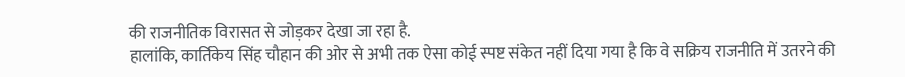की राजनीतिक विरासत से जोड़कर देखा जा रहा है.
हालांकि, कार्तिकेय सिंह चौहान की ओर से अभी तक ऐसा कोई स्पष्ट संकेत नहीं दिया गया है कि वे सक्रिय राजनीति में उतरने की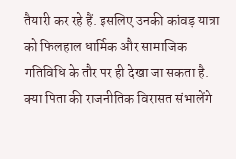तैयारी कर रहे हैं. इसलिए उनकी कांवड़ यात्रा को फिलहाल धार्मिक और सामाजिक गतिविधि के तौर पर ही देखा जा सकता है.
क्या पिता की राजनीतिक विरासत संभालेंगे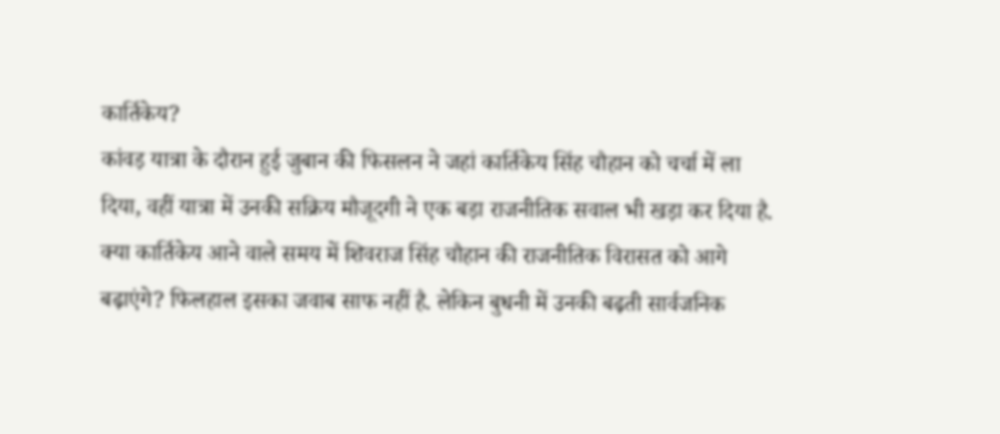कार्तिकेय?
कांवड़ यात्रा के दौरान हुई जुबान की फिसलन ने जहां कार्तिकेय सिंह चौहान को चर्चा में ला दिया, वहीं यात्रा में उनकी सक्रिय मौजूदगी ने एक बड़ा राजनीतिक सवाल भी खड़ा कर दिया है. क्या कार्तिकेय आने वाले समय में शिवराज सिंह चौहान की राजनीतिक विरासत को आगे बढ़ाएंगे? फिलहाल इसका जवाब साफ नहीं है. लेकिन बुधनी में उनकी बढ़ती सार्वजनिक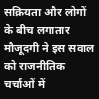सक्रियता और लोगों के बीच लगातार मौजूदगी ने इस सवाल को राजनीतिक चर्चाओं में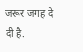जरूर जगह दे दी है.